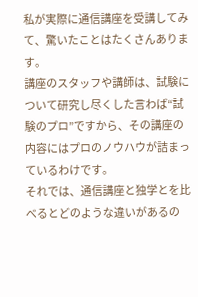私が実際に通信講座を受講してみて、驚いたことはたくさんあります。
講座のスタッフや講師は、試験について研究し尽くした言わば“試験のプロ”ですから、その講座の内容にはプロのノウハウが詰まっているわけです。
それでは、通信講座と独学とを比べるとどのような違いがあるの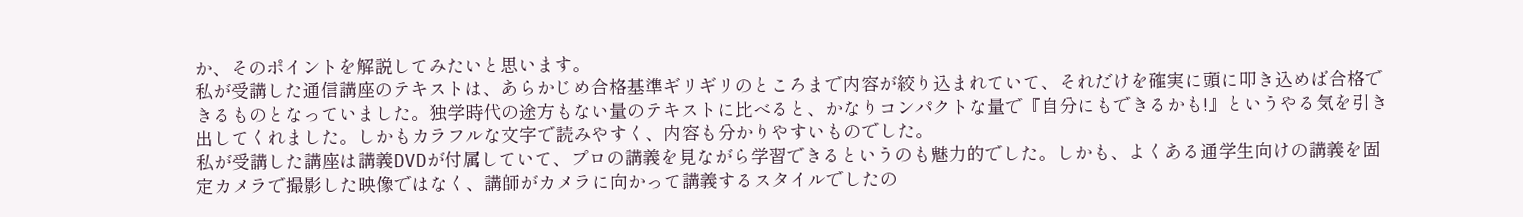か、そのポイントを解説してみたいと思います。
私が受講した通信講座のテキストは、あらかじめ合格基準ギリギリのところまで内容が絞り込まれていて、それだけを確実に頭に叩き込めば合格できるものとなっていました。独学時代の途方もない量のテキストに比べると、かなりコンパクトな量で『自分にもできるかも!』というやる気を引き出してくれました。しかもカラフルな文字で読みやすく、内容も分かりやすいものでした。
私が受講した講座は講義DVDが付属していて、プロの講義を見ながら学習できるというのも魅力的でした。しかも、よくある通学生向けの講義を固定カメラで撮影した映像ではなく、講師がカメラに向かって講義するスタイルでしたの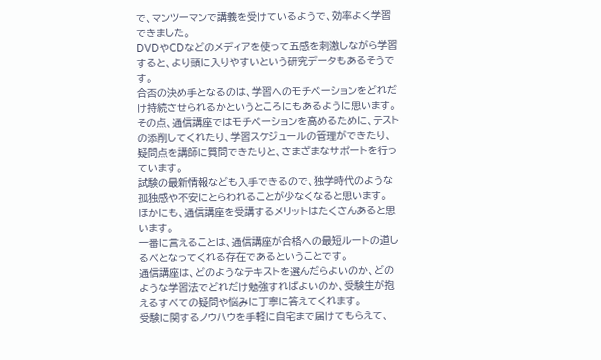で、マンツーマンで講義を受けているようで、効率よく学習できました。
DVDやCDなどのメディアを使って五感を刺激しながら学習すると、より頭に入りやすいという研究データもあるそうです。
合否の決め手となるのは、学習へのモチベーションをどれだけ持続させられるかというところにもあるように思います。その点、通信講座ではモチベーションを高めるために、テストの添削してくれたり、学習スケジュールの管理ができたり、疑問点を講師に質問できたりと、さまざまなサポートを行っています。
試験の最新情報なども入手できるので、独学時代のような孤独感や不安にとらわれることが少なくなると思います。
ほかにも、通信講座を受講するメリットはたくさんあると思います。
一番に言えることは、通信講座が合格への最短ルートの道しるべとなってくれる存在であるということです。
通信講座は、どのようなテキストを選んだらよいのか、どのような学習法でどれだけ勉強すればよいのか、受験生が抱えるすべての疑問や悩みに丁寧に答えてくれます。
受験に関するノウハウを手軽に自宅まで届けてもらえて、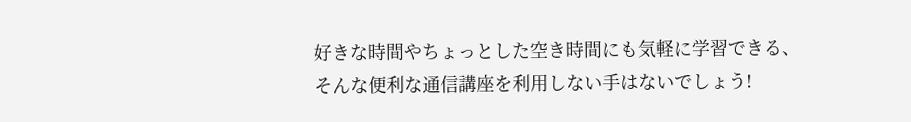好きな時間やちょっとした空き時間にも気軽に学習できる、そんな便利な通信講座を利用しない手はないでしょう!